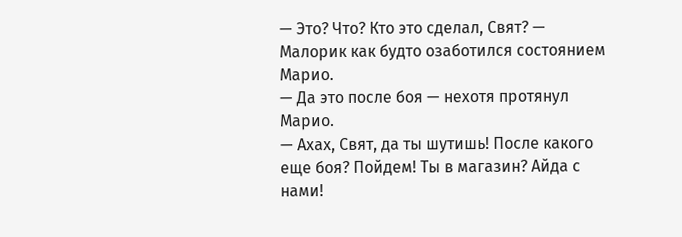— Это? Что? Кто это сделал, Свят? — Малорик как будто озаботился состоянием Марио.
— Да это после боя — нехотя протянул Марио.
— Ахах, Свят, да ты шутишь! После какого еще боя? Пойдем! Ты в магазин? Айда с нами!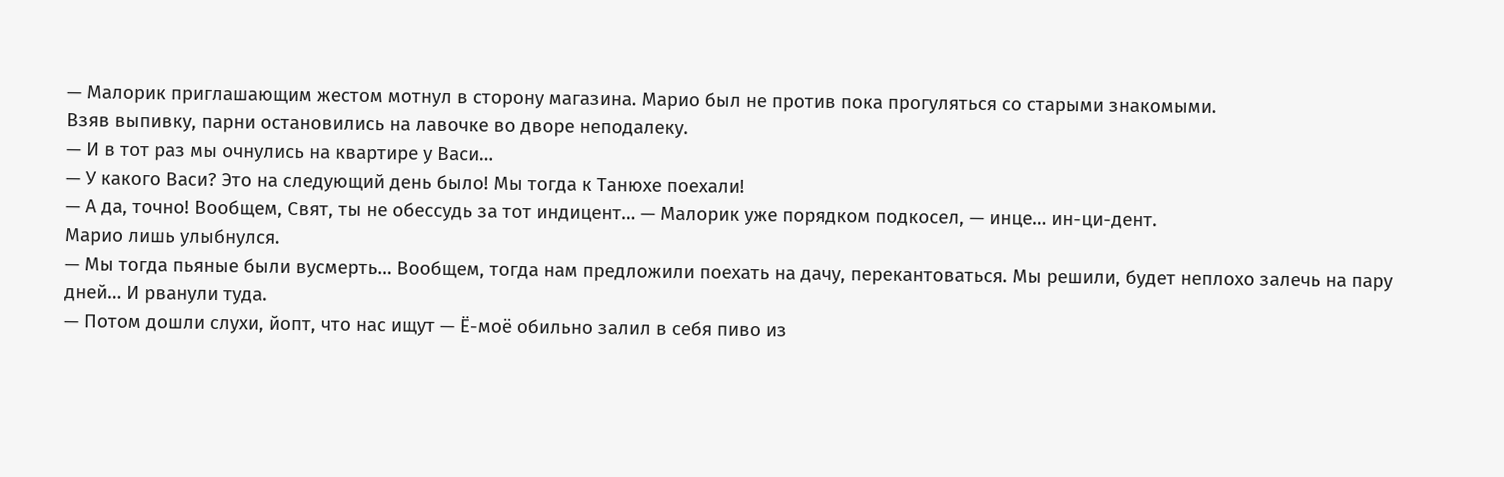— Малорик приглашающим жестом мотнул в сторону магазина. Марио был не против пока прогуляться со старыми знакомыми.
Взяв выпивку, парни остановились на лавочке во дворе неподалеку.
— И в тот раз мы очнулись на квартире у Васи…
— У какого Васи? Это на следующий день было! Мы тогда к Танюхе поехали!
— А да, точно! Вообщем, Свят, ты не обессудь за тот индицент… — Малорик уже порядком подкосел, — инце… ин-ци-дент.
Марио лишь улыбнулся.
— Мы тогда пьяные были вусмерть… Вообщем, тогда нам предложили поехать на дачу, перекантоваться. Мы решили, будет неплохо залечь на пару дней… И рванули туда.
— Потом дошли слухи, йопт, что нас ищут — Ё-моё обильно залил в себя пиво из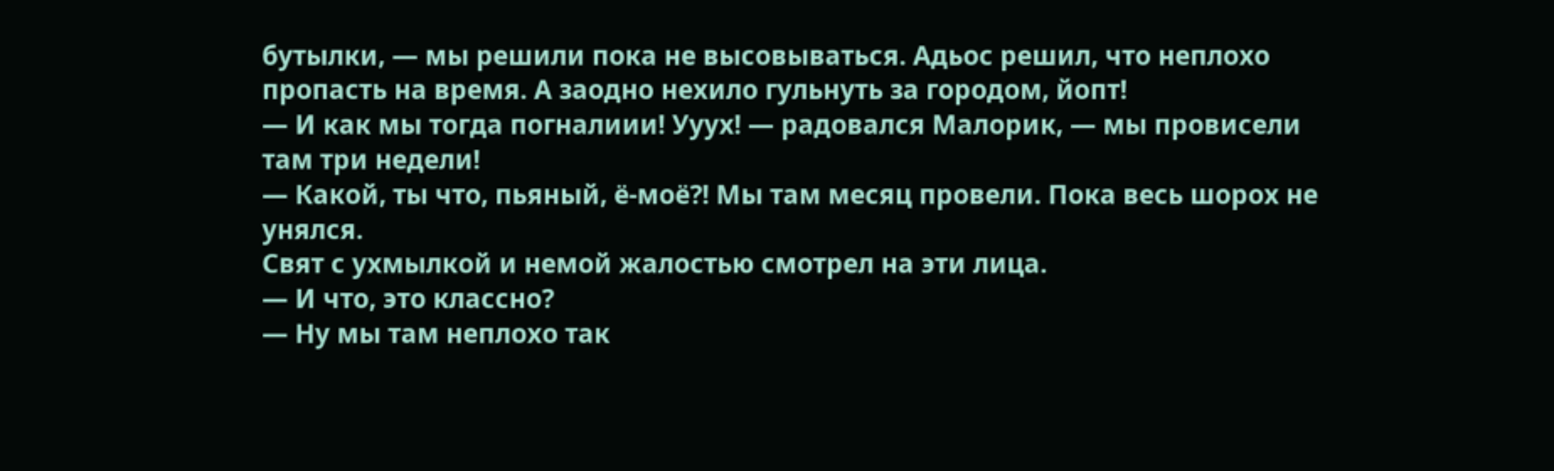бутылки, — мы решили пока не высовываться. Адьос решил, что неплохо пропасть на время. А заодно нехило гульнуть за городом, йопт!
— И как мы тогда погналиии! Ууух! — радовался Малорик, — мы провисели там три недели!
— Какой, ты что, пьяный, ё-моё?! Мы там месяц провели. Пока весь шорох не унялся.
Свят с ухмылкой и немой жалостью смотрел на эти лица.
— И что, это классно?
— Ну мы там неплохо так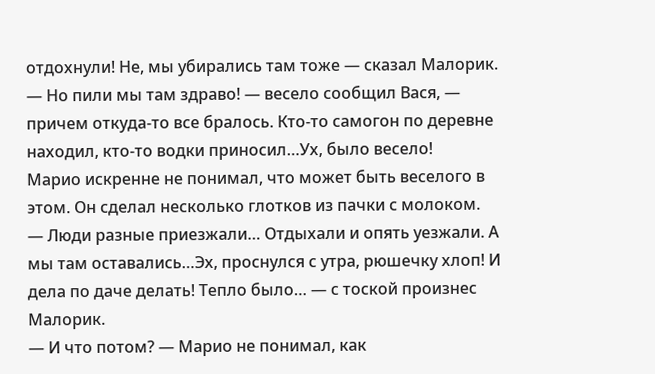отдохнули! Не, мы убирались там тоже — сказал Малорик.
— Но пили мы там здраво! — весело сообщил Вася, — причем откуда-то все бралось. Кто-то самогон по деревне находил, кто-то водки приносил…Ух, было весело!
Марио искренне не понимал, что может быть веселого в этом. Он сделал несколько глотков из пачки с молоком.
— Люди разные приезжали… Отдыхали и опять уезжали. А мы там оставались…Эх, проснулся с утра, рюшечку хлоп! И дела по даче делать! Тепло было… — с тоской произнес Малорик.
— И что потом? — Марио не понимал, как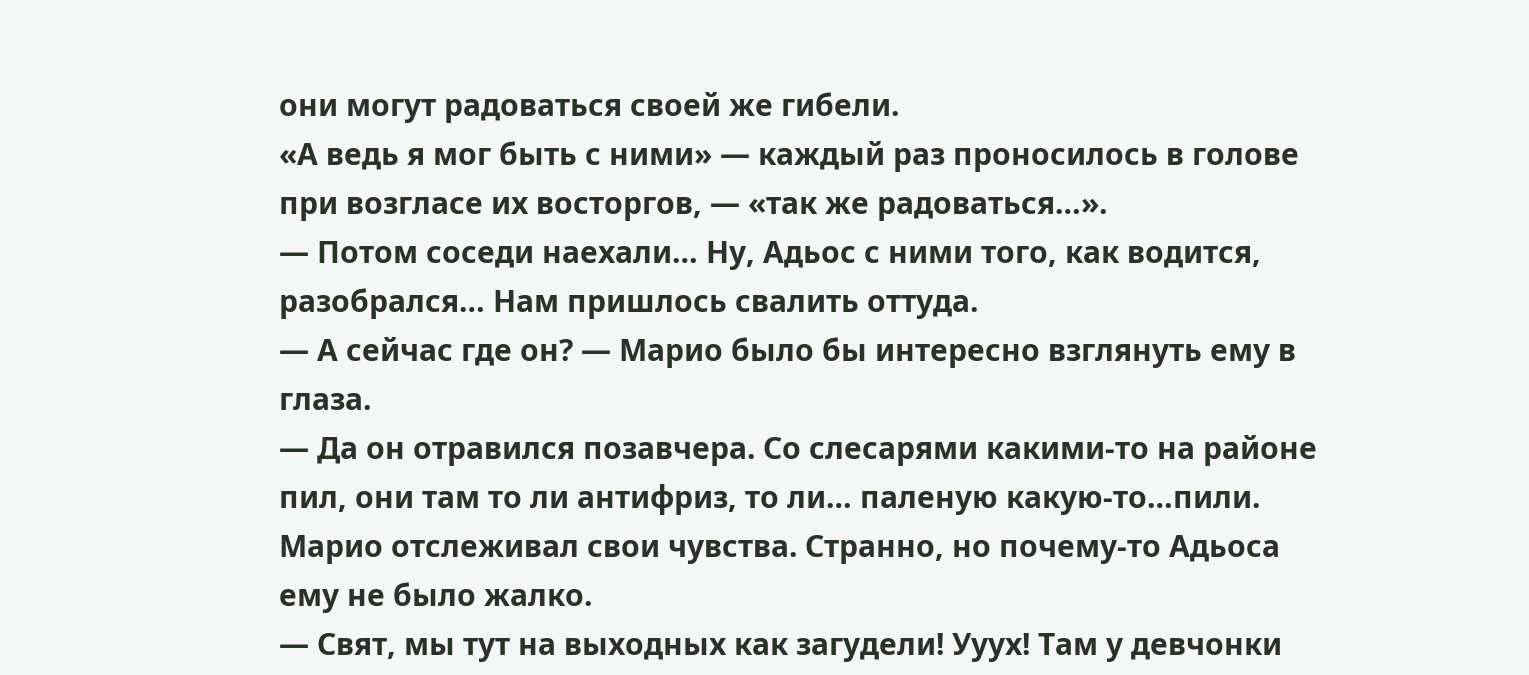они могут радоваться своей же гибели.
«А ведь я мог быть с ними» — каждый раз проносилось в голове при возгласе их восторгов, — «так же радоваться…».
— Потом соседи наехали… Ну, Адьос с ними того, как водится, разобрался… Нам пришлось свалить оттуда.
— А сейчас где он? — Марио было бы интересно взглянуть ему в глаза.
— Да он отравился позавчера. Со слесарями какими-то на районе пил, они там то ли антифриз, то ли… паленую какую-то…пили.
Марио отслеживал свои чувства. Странно, но почему-то Адьоса ему не было жалко.
— Свят, мы тут на выходных как загудели! Ууух! Там у девчонки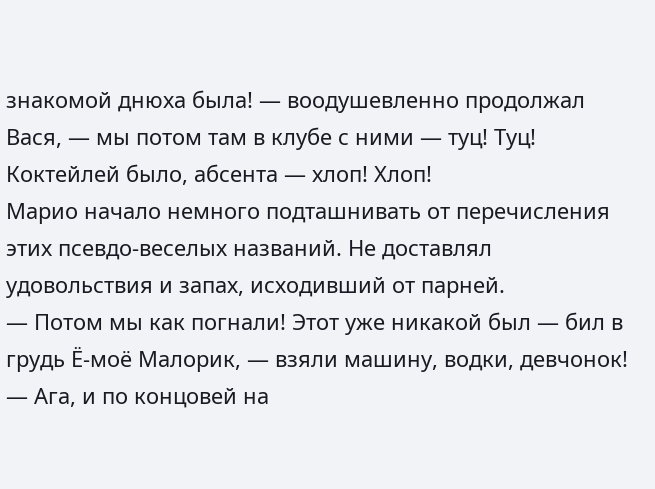знакомой днюха была! — воодушевленно продолжал Вася, — мы потом там в клубе с ними — туц! Туц! Коктейлей было, абсента — хлоп! Хлоп!
Марио начало немного подташнивать от перечисления этих псевдо-веселых названий. Не доставлял удовольствия и запах, исходивший от парней.
— Потом мы как погнали! Этот уже никакой был — бил в грудь Ё-моё Малорик, — взяли машину, водки, девчонок!
— Ага, и по концовей на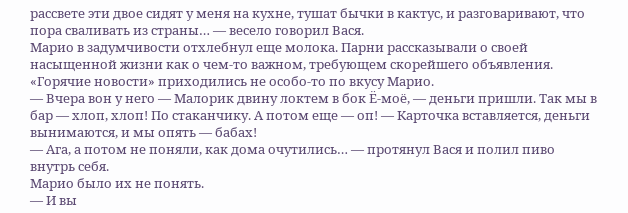рассвете эти двое сидят у меня на кухне, тушат бычки в кактус, и разговаривают, что пора сваливать из страны… — весело говорил Вася.
Марио в задумчивости отхлебнул еще молока. Парни рассказывали о своей насыщенной жизни как о чем-то важном, требующем скорейшего объявления. «Горячие новости» приходились не особо-то по вкусу Марио.
— Вчера вон у него — Малорик двину локтем в бок Ё-моё, — деньги пришли. Так мы в бар — хлоп, хлоп! По стаканчику. А потом еще — оп! — Карточка вставляется, деньги вынимаются, и мы опять — бабах!
— Ага, а потом не поняли, как дома очутились… — протянул Вася и полил пиво внутрь себя.
Марио было их не понять.
— И вы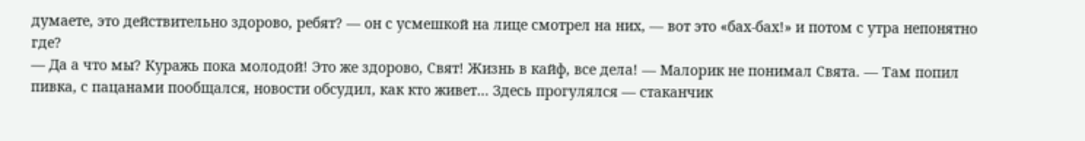думаете, это действительно здорово, ребят? — он с усмешкой на лице смотрел на них, — вот это «бах-бах!» и потом с утра непонятно где?
— Да а что мы? Куражь пока молодой! Это же здорово, Свят! Жизнь в кайф, все дела! — Малорик не понимал Свята. — Там попил пивка, с пацанами пообщался, новости обсудил, как кто живет… Здесь прогулялся — стаканчик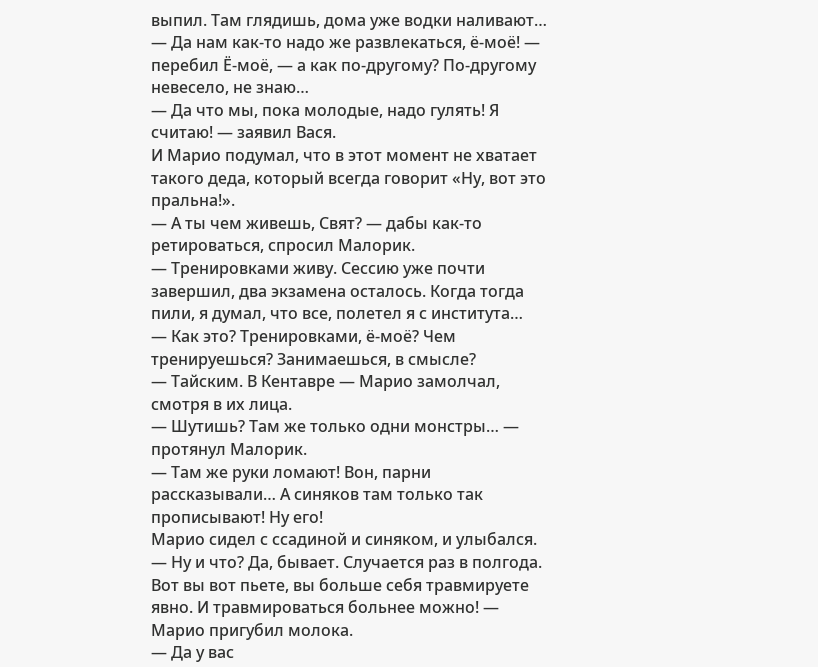выпил. Там глядишь, дома уже водки наливают…
— Да нам как-то надо же развлекаться, ё-моё! — перебил Ё-моё, — а как по-другому? По-другому невесело, не знаю…
— Да что мы, пока молодые, надо гулять! Я считаю! — заявил Вася.
И Марио подумал, что в этот момент не хватает такого деда, который всегда говорит «Ну, вот это пральна!».
— А ты чем живешь, Свят? — дабы как-то ретироваться, спросил Малорик.
— Тренировками живу. Сессию уже почти завершил, два экзамена осталось. Когда тогда пили, я думал, что все, полетел я с института…
— Как это? Тренировками, ё-моё? Чем тренируешься? Занимаешься, в смысле?
— Тайским. В Кентавре — Марио замолчал, смотря в их лица.
— Шутишь? Там же только одни монстры… — протянул Малорик.
— Там же руки ломают! Вон, парни рассказывали… А синяков там только так прописывают! Ну его!
Марио сидел с ссадиной и синяком, и улыбался.
— Ну и что? Да, бывает. Случается раз в полгода. Вот вы вот пьете, вы больше себя травмируете явно. И травмироваться больнее можно! — Марио пригубил молока.
— Да у вас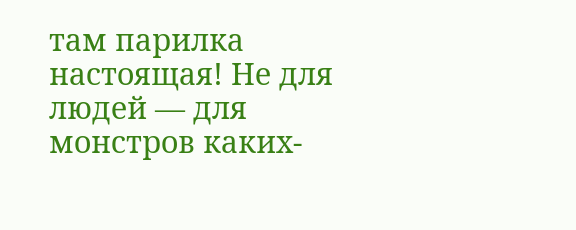там парилка настоящая! Не для людей — для монстров каких-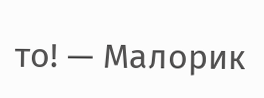то! — Малорик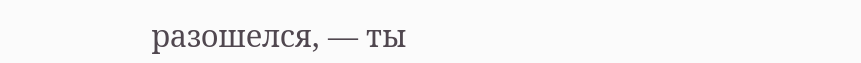разошелся, — ты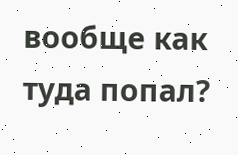вообще как туда попал?